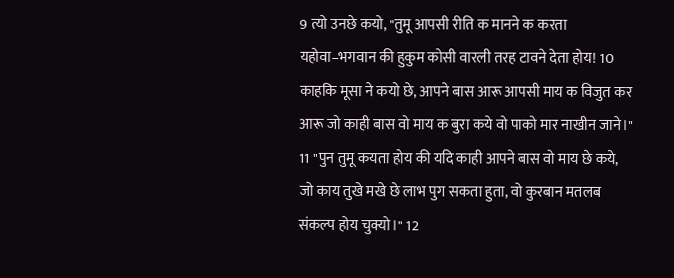9 त्यो उनछे कयो, "तुमू आपसी रीति क मानने क करता यहोवा–भगवान की हुकुम कोसी वारली तरह टावने देता होय! 10 काहकि मूसा ने कयो छे, आपने बास आरू आपसी माय क विजुत कर आरू जो काही बास वो माय क बुरा कये वो पाको मार नाखीन जाने।" 11 "पुन तुमू कयता होय की यदि काही आपने बास वो माय छे कये, जो काय तुखे मखे छे लाभ पुग सकता हुता, वो कुरबान मतलब संकल्प होय चुक्यो।" 12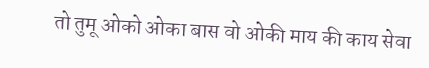तो तुमू ओको ओका बास वो ओकी माय की काय सेवा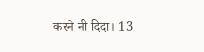करने नी दिदा। 13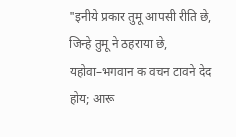"इनीये प्रकार तुमू आपसी रीति छे, जिन्हे तुमू ने ठहराया छे, यहोवा–भगवान क वचन टावने देद होय; आरू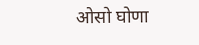ओसो घोणा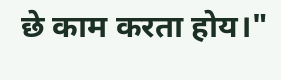छे काम करता होय।"